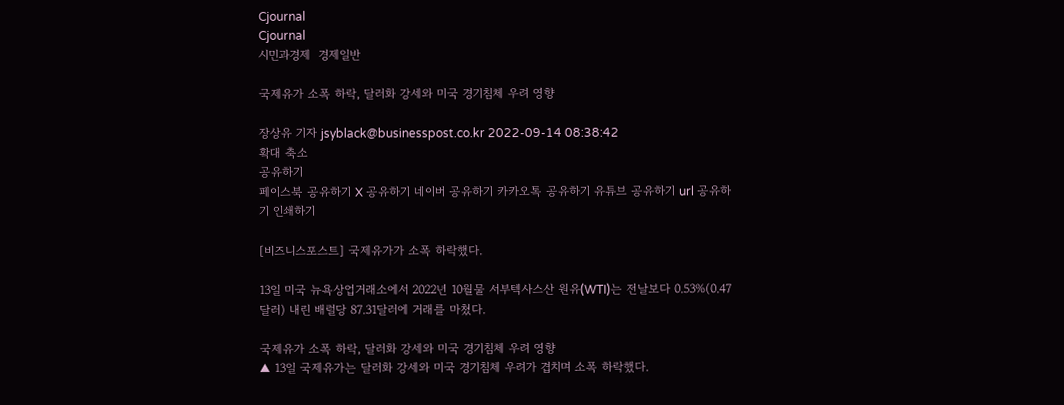Cjournal
Cjournal
시민과경제  경제일반

국제유가 소폭 하락, 달러화 강세와 미국 경기침체 우려 영향

장상유 기자 jsyblack@businesspost.co.kr 2022-09-14 08:38:42
확대 축소
공유하기
페이스북 공유하기 X 공유하기 네이버 공유하기 카카오톡 공유하기 유튜브 공유하기 url 공유하기 인쇄하기

[비즈니스포스트] 국제유가가 소폭 하락했다.

13일 미국 뉴욕상업거래소에서 2022년 10월물 서부텍사스산 원유(WTI)는 전날보다 0.53%(0.47달러) 내린 배럴당 87.31달러에 거래를 마쳤다.

국제유가 소폭 하락, 달러화 강세와 미국 경기침체 우려 영향
▲ 13일 국제유가는 달러화 강세와 미국 경기침체 우려가 겹치며 소폭 하락했다.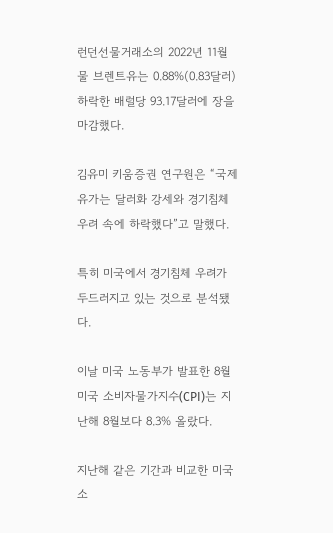런던선물거래소의 2022년 11월물 브렌트유는 0.88%(0.83달러) 하락한 배럴당 93.17달러에 장을 마감했다.

김유미 키움증권 연구원은 “국제유가는 달러화 강세와 경기침체 우려 속에 하락했다”고 말했다.

특히 미국에서 경기침체 우려가 두드러지고 있는 것으로 분석됐다.

이날 미국 노동부가 발표한 8월 미국 소비자물가지수(CPI)는 지난해 8월보다 8.3% 올랐다.

지난해 같은 기간과 비교한 미국 소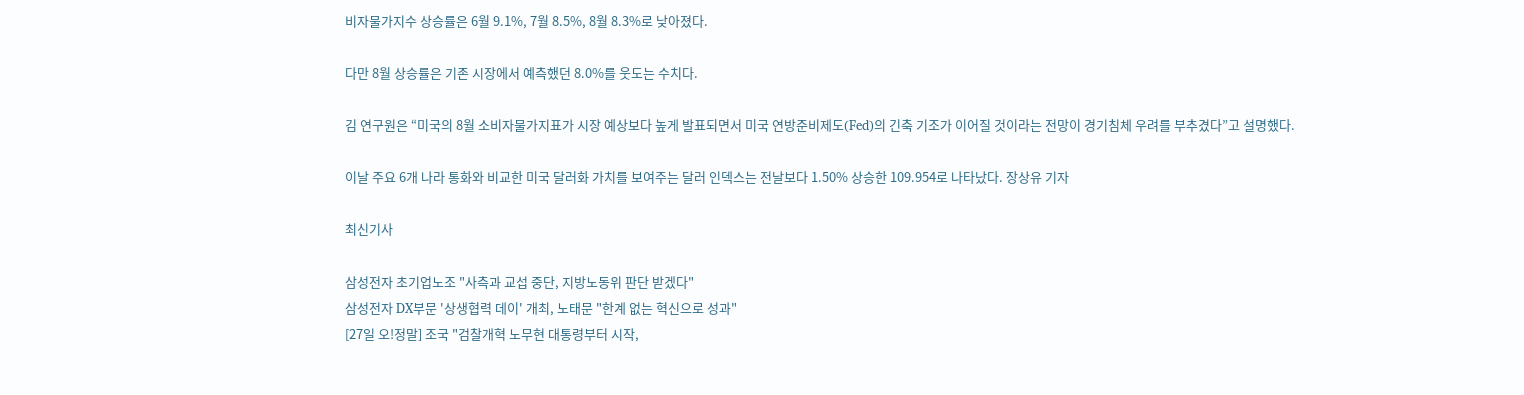비자물가지수 상승률은 6월 9.1%, 7월 8.5%, 8월 8.3%로 낮아졌다.

다만 8월 상승률은 기존 시장에서 예측했던 8.0%를 웃도는 수치다.

김 연구원은 “미국의 8월 소비자물가지표가 시장 예상보다 높게 발표되면서 미국 연방준비제도(Fed)의 긴축 기조가 이어질 것이라는 전망이 경기침체 우려를 부추겼다”고 설명했다.

이날 주요 6개 나라 통화와 비교한 미국 달러화 가치를 보여주는 달러 인덱스는 전날보다 1.50% 상승한 109.954로 나타났다. 장상유 기자

최신기사

삼성전자 초기업노조 "사측과 교섭 중단, 지방노동위 판단 받겠다"
삼성전자 DX부문 '상생협력 데이' 개최, 노태문 "한계 없는 혁신으로 성과"
[27일 오!정말] 조국 "검찰개혁 노무현 대통령부터 시작,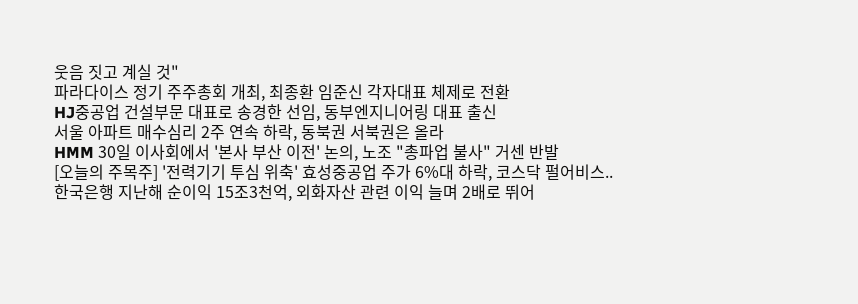웃음 짓고 계실 것"
파라다이스 정기 주주총회 개최, 최종환 임준신 각자대표 체제로 전환
HJ중공업 건설부문 대표로 송경한 선임, 동부엔지니어링 대표 출신
서울 아파트 매수심리 2주 연속 하락, 동북권 서북권은 올라
HMM 30일 이사회에서 '본사 부산 이전' 논의, 노조 "총파업 불사" 거센 반발
[오늘의 주목주] '전력기기 투심 위축' 효성중공업 주가 6%대 하락, 코스닥 펄어비스..
한국은행 지난해 순이익 15조3천억, 외화자산 관련 이익 늘며 2배로 뛰어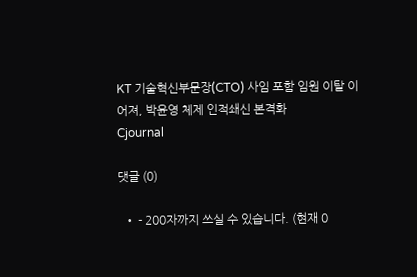KT 기술혁신부문장(CTO) 사임 포함 임원 이탈 이어져, 박윤영 체제 인적쇄신 본격화
Cjournal

댓글 (0)

  • - 200자까지 쓰실 수 있습니다. (현재 0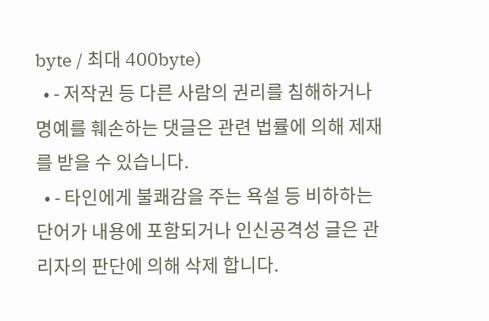byte / 최대 400byte)
  • - 저작권 등 다른 사람의 권리를 침해하거나 명예를 훼손하는 댓글은 관련 법률에 의해 제재를 받을 수 있습니다.
  • - 타인에게 불쾌감을 주는 욕설 등 비하하는 단어가 내용에 포함되거나 인신공격성 글은 관리자의 판단에 의해 삭제 합니다.